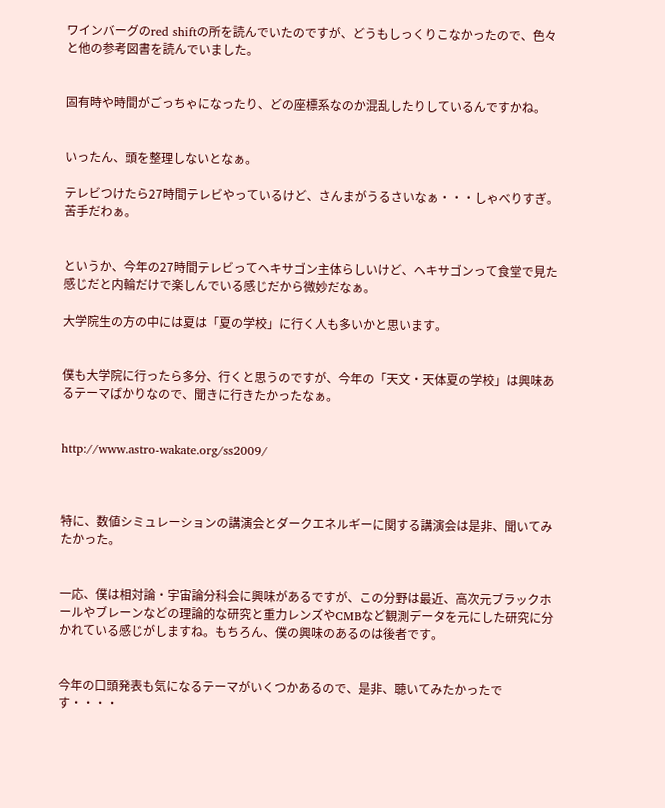ワインバーグのred shiftの所を読んでいたのですが、どうもしっくりこなかったので、色々と他の参考図書を読んでいました。


固有時や時間がごっちゃになったり、どの座標系なのか混乱したりしているんですかね。


いったん、頭を整理しないとなぁ。

テレビつけたら27時間テレビやっているけど、さんまがうるさいなぁ・・・しゃべりすぎ。苦手だわぁ。


というか、今年の27時間テレビってヘキサゴン主体らしいけど、ヘキサゴンって食堂で見た感じだと内輪だけで楽しんでいる感じだから微妙だなぁ。

大学院生の方の中には夏は「夏の学校」に行く人も多いかと思います。


僕も大学院に行ったら多分、行くと思うのですが、今年の「天文・天体夏の学校」は興味あるテーマばかりなので、聞きに行きたかったなぁ。


http://www.astro-wakate.org/ss2009/



特に、数値シミュレーションの講演会とダークエネルギーに関する講演会は是非、聞いてみたかった。


一応、僕は相対論・宇宙論分科会に興味があるですが、この分野は最近、高次元ブラックホールやブレーンなどの理論的な研究と重力レンズやCMBなど観測データを元にした研究に分かれている感じがしますね。もちろん、僕の興味のあるのは後者です。


今年の口頭発表も気になるテーマがいくつかあるので、是非、聴いてみたかったです・・・・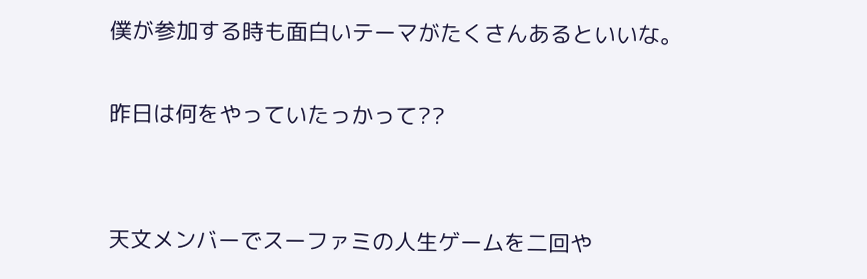僕が参加する時も面白いテーマがたくさんあるといいな。

昨日は何をやっていたっかって??


天文メンバーでスーファミの人生ゲームを二回や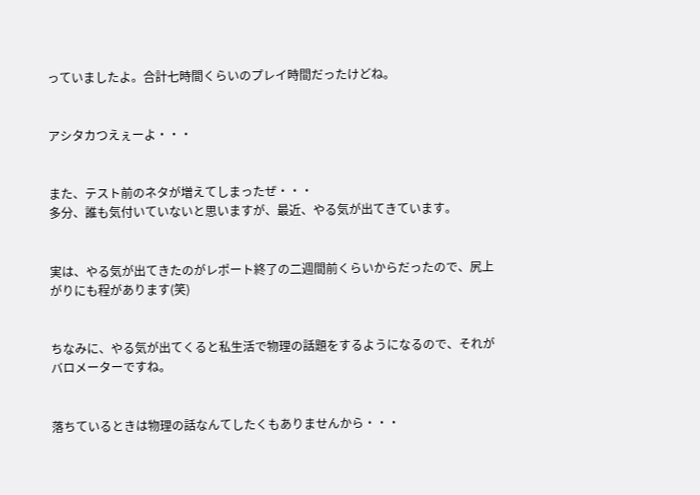っていましたよ。合計七時間くらいのプレイ時間だったけどね。


アシタカつえぇーよ・・・


また、テスト前のネタが増えてしまったぜ・・・
多分、誰も気付いていないと思いますが、最近、やる気が出てきています。


実は、やる気が出てきたのがレポート終了の二週間前くらいからだったので、尻上がりにも程があります(笑)


ちなみに、やる気が出てくると私生活で物理の話題をするようになるので、それがバロメーターですね。


落ちているときは物理の話なんてしたくもありませんから・・・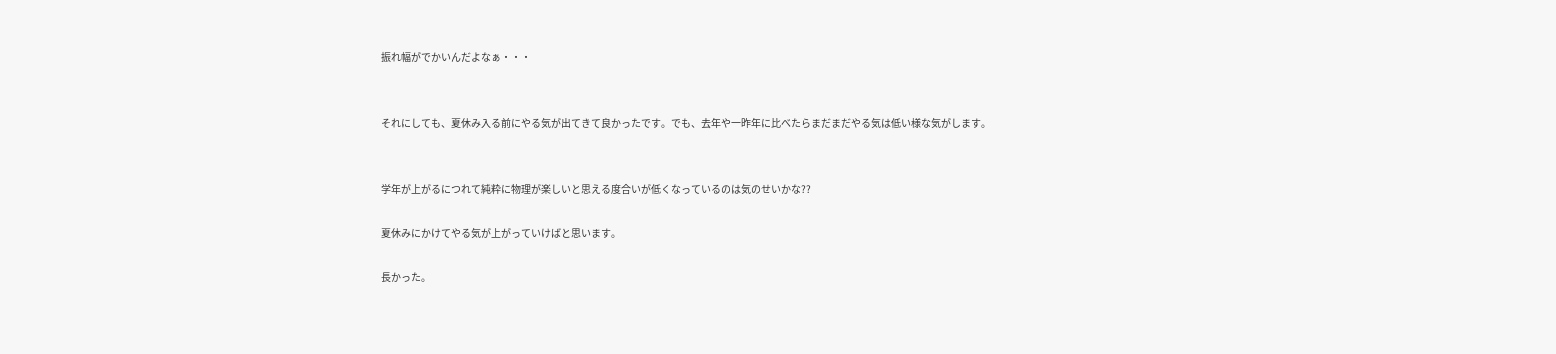振れ幅がでかいんだよなぁ・・・


それにしても、夏休み入る前にやる気が出てきて良かったです。でも、去年や一昨年に比べたらまだまだやる気は低い様な気がします。


学年が上がるにつれて純粋に物理が楽しいと思える度合いが低くなっているのは気のせいかな??

夏休みにかけてやる気が上がっていけばと思います。

長かった。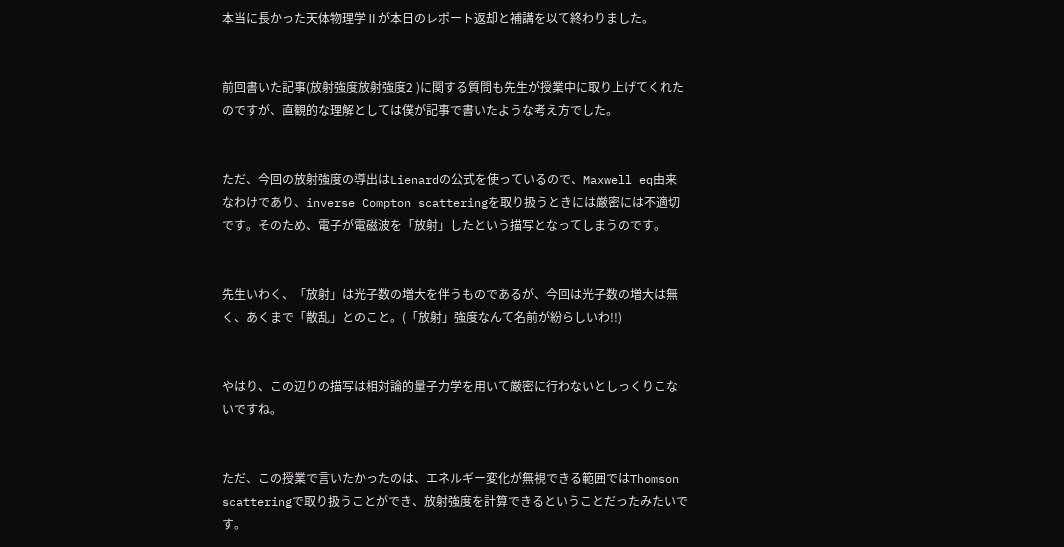本当に長かった天体物理学Ⅱが本日のレポート返却と補講を以て終わりました。


前回書いた記事(放射強度放射強度2 )に関する質問も先生が授業中に取り上げてくれたのですが、直観的な理解としては僕が記事で書いたような考え方でした。


ただ、今回の放射強度の導出はLienardの公式を使っているので、Maxwell eq由来なわけであり、inverse Compton scatteringを取り扱うときには厳密には不適切です。そのため、電子が電磁波を「放射」したという描写となってしまうのです。


先生いわく、「放射」は光子数の増大を伴うものであるが、今回は光子数の増大は無く、あくまで「散乱」とのこと。(「放射」強度なんて名前が紛らしいわ!!)


やはり、この辺りの描写は相対論的量子力学を用いて厳密に行わないとしっくりこないですね。


ただ、この授業で言いたかったのは、エネルギー変化が無視できる範囲ではThomson scatteringで取り扱うことができ、放射強度を計算できるということだったみたいです。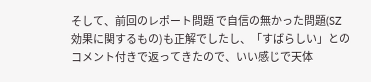そして、前回のレポート問題 で自信の無かった問題(SZ効果に関するもの)も正解でしたし、「すばらしい」とのコメント付きで返ってきたので、いい感じで天体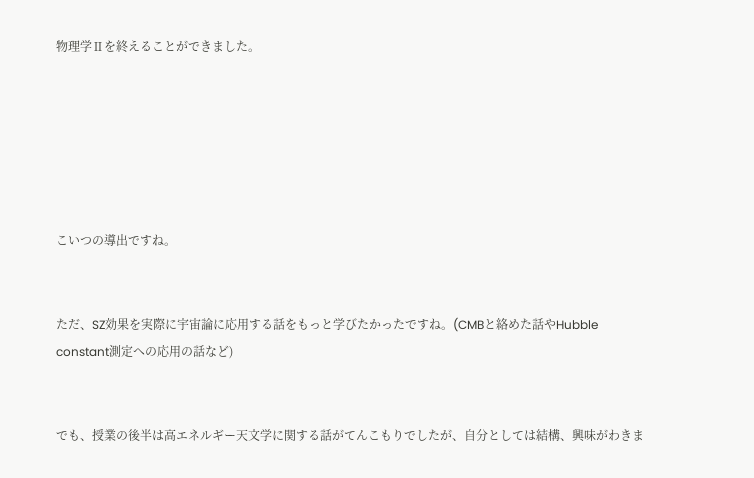物理学Ⅱを終えることができました。






こいつの導出ですね。


ただ、SZ効果を実際に宇宙論に応用する話をもっと学びたかったですね。(CMBと絡めた話やHubble constant測定への応用の話など)


でも、授業の後半は高エネルギー天文学に関する話がてんこもりでしたが、自分としては結構、興味がわきま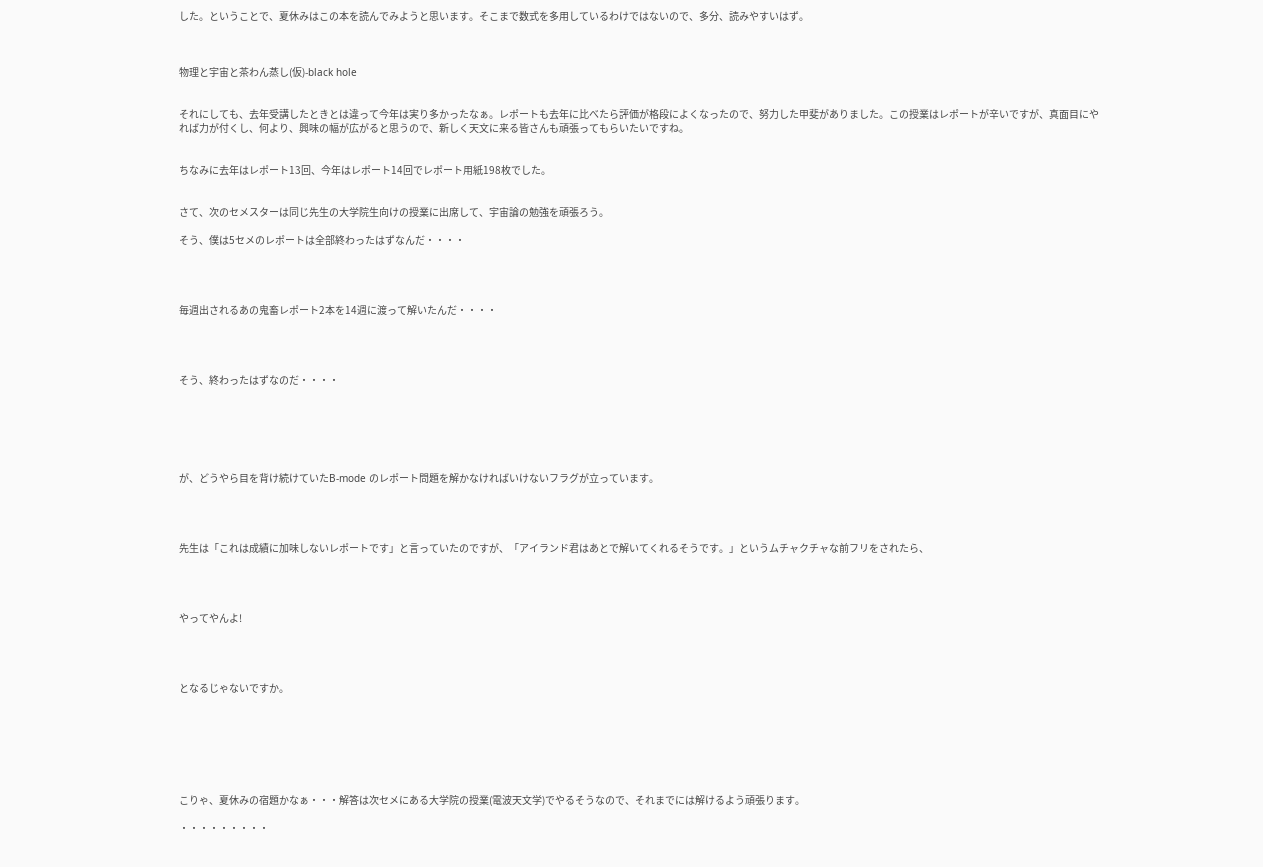した。ということで、夏休みはこの本を読んでみようと思います。そこまで数式を多用しているわけではないので、多分、読みやすいはず。



物理と宇宙と茶わん蒸し(仮)-black hole


それにしても、去年受講したときとは違って今年は実り多かったなぁ。レポートも去年に比べたら評価が格段によくなったので、努力した甲斐がありました。この授業はレポートが辛いですが、真面目にやれば力が付くし、何より、興味の幅が広がると思うので、新しく天文に来る皆さんも頑張ってもらいたいですね。


ちなみに去年はレポート13回、今年はレポート14回でレポート用紙198枚でした。


さて、次のセメスターは同じ先生の大学院生向けの授業に出席して、宇宙論の勉強を頑張ろう。

そう、僕は5セメのレポートは全部終わったはずなんだ・・・・




毎週出されるあの鬼畜レポート2本を14週に渡って解いたんだ・・・・




そう、終わったはずなのだ・・・・






が、どうやら目を背け続けていたB-mode のレポート問題を解かなければいけないフラグが立っています。




先生は「これは成績に加味しないレポートです」と言っていたのですが、「アイランド君はあとで解いてくれるそうです。」というムチャクチャな前フリをされたら、




やってやんよ!




となるじゃないですか。







こりゃ、夏休みの宿題かなぁ・・・解答は次セメにある大学院の授業(電波天文学)でやるそうなので、それまでには解けるよう頑張ります。

・・・・・・・・・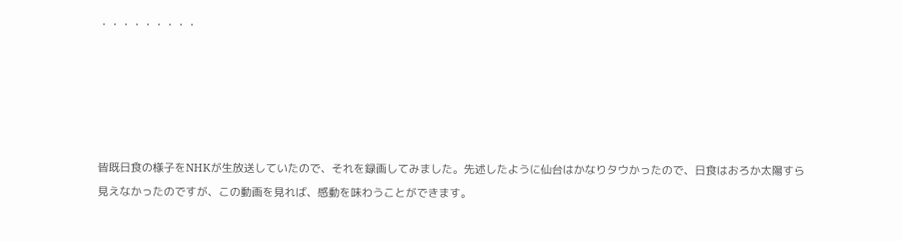・・・・・・・・・





皆既日食の様子をNHKが生放送していたので、それを録画してみました。先述したように仙台はかなりタウかったので、日食はおろか太陽すら見えなかったのですが、この動画を見れば、感動を味わうことができます。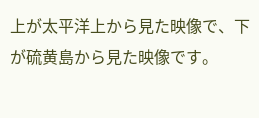上が太平洋上から見た映像で、下が硫黄島から見た映像です。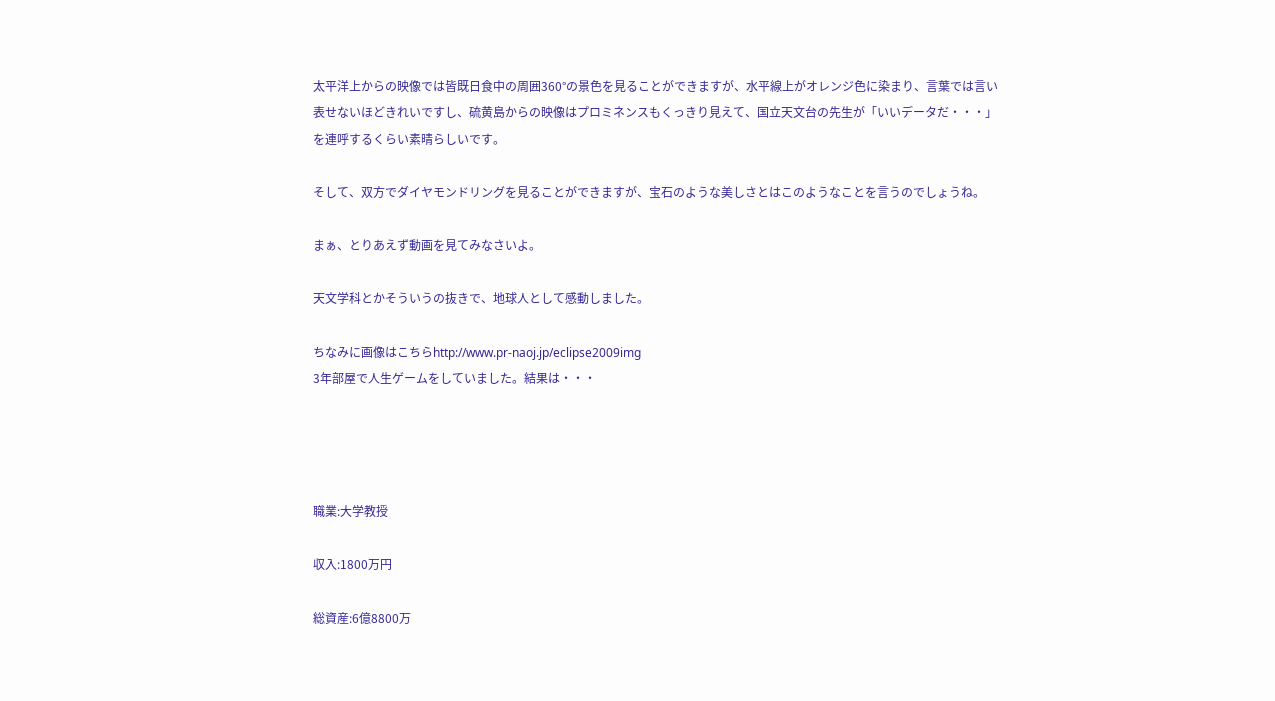太平洋上からの映像では皆既日食中の周囲360°の景色を見ることができますが、水平線上がオレンジ色に染まり、言葉では言い表せないほどきれいですし、硫黄島からの映像はプロミネンスもくっきり見えて、国立天文台の先生が「いいデータだ・・・」を連呼するくらい素晴らしいです。

そして、双方でダイヤモンドリングを見ることができますが、宝石のような美しさとはこのようなことを言うのでしょうね。

まぁ、とりあえず動画を見てみなさいよ。

天文学科とかそういうの抜きで、地球人として感動しました。

ちなみに画像はこちらhttp://www.pr-naoj.jp/eclipse2009img
3年部屋で人生ゲームをしていました。結果は・・・




職業:大学教授

収入:1800万円

総資産:6億8800万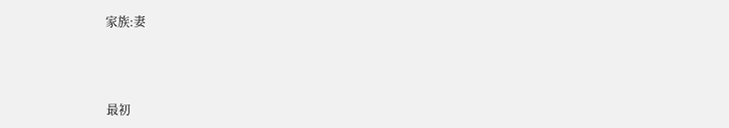家族:妻



最初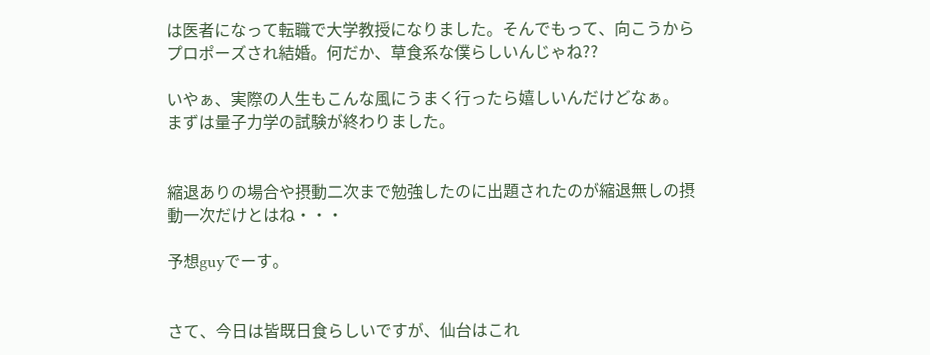は医者になって転職で大学教授になりました。そんでもって、向こうからプロポーズされ結婚。何だか、草食系な僕らしいんじゃね??

いやぁ、実際の人生もこんな風にうまく行ったら嬉しいんだけどなぁ。
まずは量子力学の試験が終わりました。


縮退ありの場合や摂動二次まで勉強したのに出題されたのが縮退無しの摂動一次だけとはね・・・

予想guyでーす。


さて、今日は皆既日食らしいですが、仙台はこれ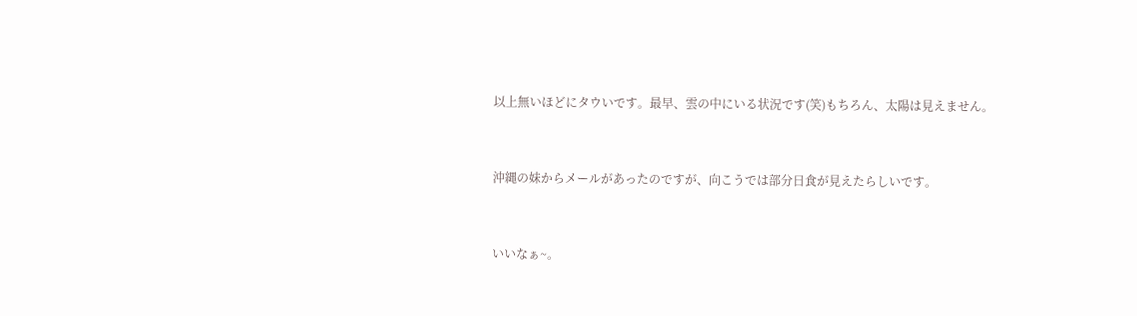以上無いほどにタウいです。最早、雲の中にいる状況です(笑)もちろん、太陽は見えません。


沖縄の妹からメールがあったのですが、向こうでは部分日食が見えたらしいです。


いいなぁ~。